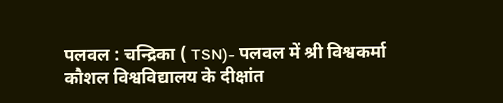पलवल : चन्द्रिका ( TSN)- पलवल में श्री विश्वकर्मा कौशल विश्वविद्यालय के दीक्षांत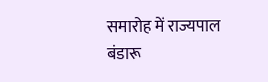समारोह में राज्यपाल बंडारू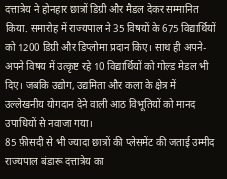दत्तात्रेय ने होनहार छात्रों डिग्री और मैडल देकर सम्मानित किया. समारोह में राज्यपाल ने 35 विषयों के 675 विद्यार्थियों को 1200 डिग्री और डिप्लोमा प्रदान किए। साथ ही अपने-अपने विषय में उत्कृष्ट रहे 10 विद्यार्थियों को गोल्ड मेडल भी दिए। जबकि उद्योग, उद्यमिता और कला के क्षेत्र में उल्लेखनीय योगदान देने वाली आठ विभूतियों को मानद उपाधियों से नवाजा गया।
85 फ़ीसदी से भी ज्यादा छात्रों की प्लेसमेंट की जताई उम्मीद
राज्यपाल बंडारू दत्तात्रेय का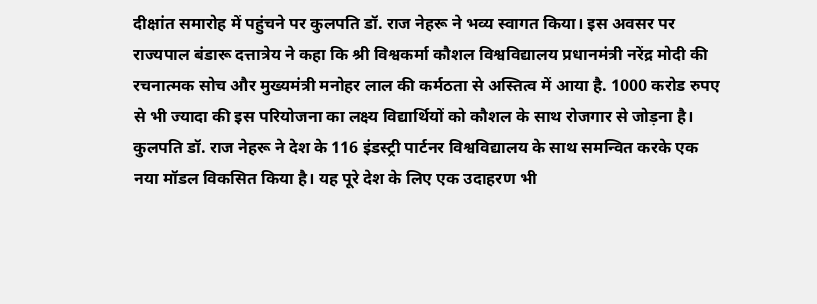दीक्षांत समारोह में पहुंचने पर कुलपति डॉ. राज नेहरू ने भव्य स्वागत किया। इस अवसर पर राज्यपाल बंडारू दत्तात्रेय ने कहा कि श्री विश्वकर्मा कौशल विश्वविद्यालय प्रधानमंत्री नरेंद्र मोदी की रचनात्मक सोच और मुख्यमंत्री मनोहर लाल की कर्मठता से अस्तित्व में आया है. 1000 करोड रुपए से भी ज्यादा की इस परियोजना का लक्ष्य विद्यार्थियों को कौशल के साथ रोजगार से जोड़ना है। कुलपति डॉ. राज नेहरू ने देश के 116 इंडस्ट्री पार्टनर विश्वविद्यालय के साथ समन्वित करके एक नया मॉडल विकसित किया है। यह पूरे देश के लिए एक उदाहरण भी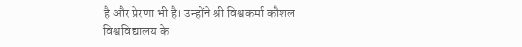है और प्रेरणा भी है। उन्होंने श्री विश्वकर्मा कौशल विश्वविद्यालय के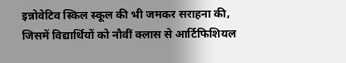इन्नोवेटिव स्किल स्कूल की भी जमकर सराहना की, जिसमें विद्यार्थियों को नौवीं क्लास से आर्टिफिशियल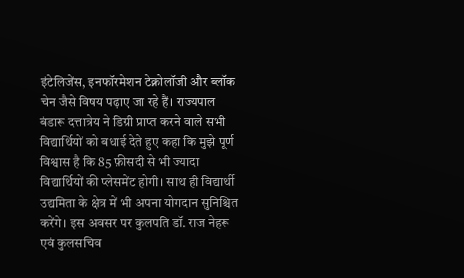इंटेलिजेंस, इनफॉरमेशन टेक्नोलॉजी और ब्लॉक चेन जैसे विषय पढ़ाए जा रहे हैं। राज्यपाल बंडारू दत्तात्रेय ने डिग्री प्राप्त करने वाले सभी विद्यार्थियों को बधाई देते हुए कहा कि मुझे पूर्ण विश्वास है कि 85 फ़ीसदी से भी ज्यादा विद्यार्थियों की प्लेसमेंट होगी। साथ ही विद्यार्थी उद्यमिता के क्षेत्र में भी अपना योगदान सुनिश्चित करेंगे। इस अवसर पर कुलपति डॉ. राज नेहरू एवं कुलसचिव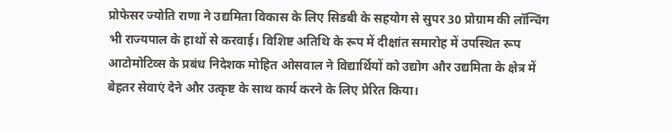प्रोफेसर ज्योति राणा ने उद्यमिता विकास के लिए सिडबी के सहयोग से सुपर 30 प्रोग्राम की लॉन्चिंग भी राज्यपाल के हाथों से करवाई। विशिष्ट अतिथि के रूप में दीक्षांत समारोह में उपस्थित रूप आटोमोटिव्स के प्रबंध निदेशक मोहित ओसवाल ने विद्यार्थियों को उद्योग और उद्यमिता के क्षेत्र में बेहतर सेवाएं देने और उत्कृष्ट के साथ कार्य करने के लिए प्रेरित किया।